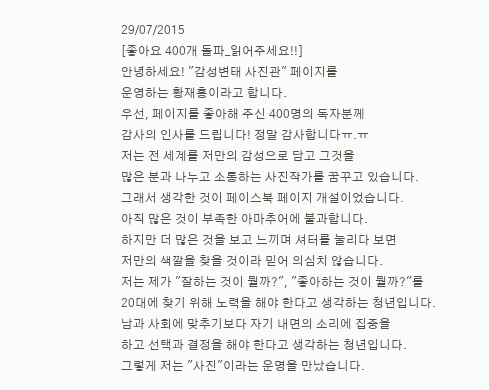29/07/2015
[좋아요 400개 돌파_읽어주세요!!]
안녕하세요! "감성변태 사진관" 페이지를
운영하는 황재홍이라고 합니다.
우선, 페이지를 좋아해 주신 400명의 독자분께
감사의 인사를 드립니다! 정말 감사합니다ㅠ.ㅠ
저는 전 세계를 저만의 감성으로 담고 그것을
많은 분과 나누고 소통하는 사진작가를 꿈꾸고 있습니다.
그래서 생각한 것이 페이스북 페이지 개설이었습니다.
아직 많은 것이 부족한 아마추어에 불과합니다.
하지만 더 많은 것을 보고 느끼며 셔터를 눌리다 보면
저만의 색깔을 찾을 것이라 믿어 의심치 않습니다.
저는 제가 "잘하는 것이 뭘까?", "좋아하는 것이 뭘까?"를
20대에 찾기 위해 노력을 해야 한다고 생각하는 청년입니다.
남과 사회에 맞추기보다 자기 내면의 소리에 집중을
하고 선택과 결정을 해야 한다고 생각하는 청년입니다.
그렇게 저는 "사진"이라는 운명을 만났습니다.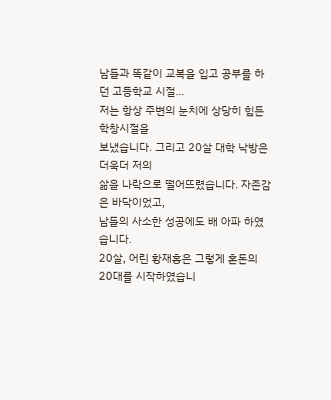남들과 똑같이 교복을 입고 공부를 하던 고등학교 시절...
저는 항상 주변의 눈치에 상당히 힘든 학창시절을
보냈습니다. 그리고 20살 대학 낙방은 더욱더 저의
삶을 나락으로 떨어뜨렸습니다. 자존감은 바닥이었고,
남들의 사소한 성공에도 배 아파 하였습니다.
20살, 어린 황재홍은 그렇게 혼돈의 20대를 시작하였습니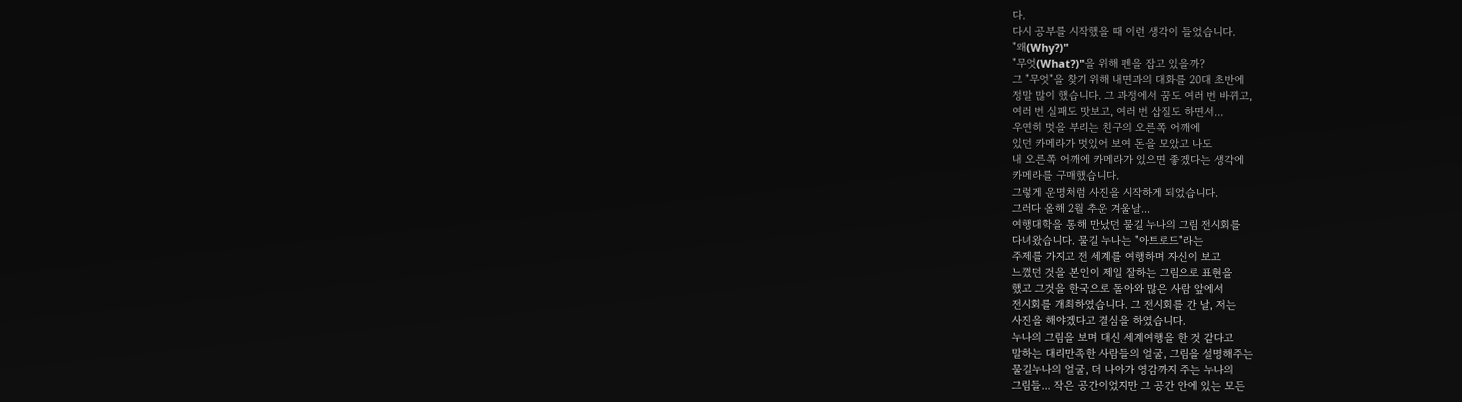다.
다시 공부를 시작했을 때 이런 생각이 들었습니다.
"왜(Why?)"
"무엇(What?)"을 위해 펜을 잡고 있을까?
그 "무엇"을 찾기 위해 내면과의 대화를 20대 초반에
정말 많이 했습니다. 그 과정에서 꿈도 여러 번 바뀌고,
여러 번 실패도 맛보고, 여러 번 삽질도 하면서...
우연히 멋을 부리는 친구의 오른쪽 어깨에
있던 카메라가 멋있어 보여 돈을 모았고 나도
내 오른쪽 어깨에 카메라가 있으면 좋겠다는 생각에
카메라를 구매했습니다.
그렇게 운명처럼 사진을 시작하게 되었습니다.
그러다 올해 2월 추운 겨울날...
여행대학을 통해 만났던 물길 누나의 그림 전시회를
다녀왔습니다. 물길 누나는 "아트로드"라는
주제를 가지고 전 세계를 여행하며 자신이 보고
느꼈던 것을 본인이 제일 잘하는 그림으로 표현을
했고 그것을 한국으로 돌아와 많은 사람 앞에서
전시회를 개최하였습니다. 그 전시회를 간 날, 저는
사진을 해야겠다고 결심을 하였습니다.
누나의 그림을 보며 대신 세계여행을 한 것 같다고
말하는 대리만족한 사람들의 얼굴, 그림을 설명해주는
물길누나의 얼굴, 더 나아가 영감까지 주는 누나의
그림들... 작은 공간이었지만 그 공간 안에 있는 모든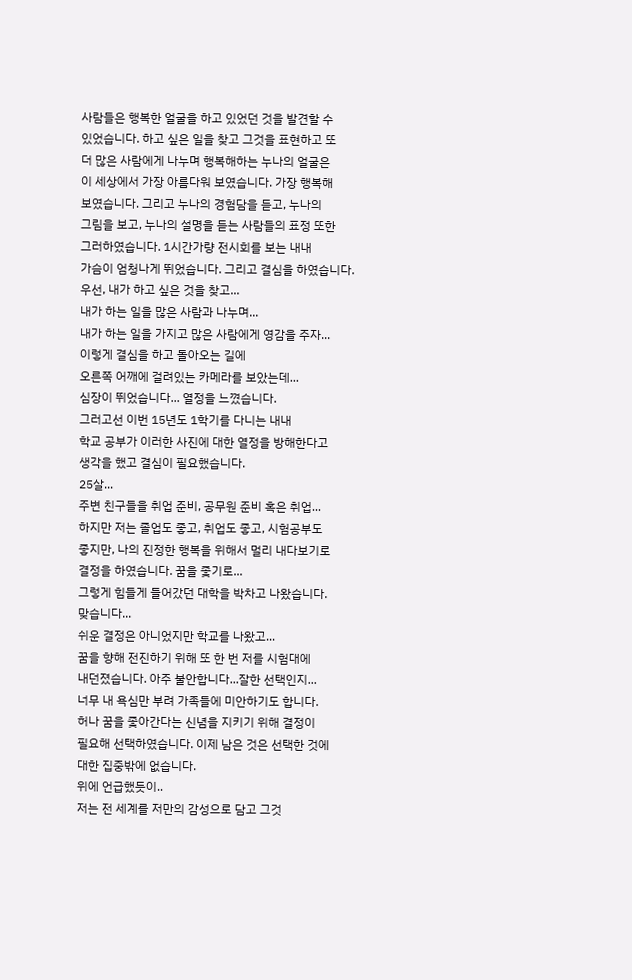사람들은 행복한 얼굴을 하고 있었던 것을 발견할 수
있었습니다. 하고 싶은 일을 찾고 그것을 표현하고 또
더 많은 사람에게 나누며 행복해하는 누나의 얼굴은
이 세상에서 가장 아름다워 보였습니다. 가장 행복해
보였습니다. 그리고 누나의 경험담을 듣고, 누나의
그림을 보고, 누나의 설명을 듣는 사람들의 표정 또한
그러하였습니다. 1시간가량 전시회를 보는 내내
가슴이 엄청나게 뛰었습니다. 그리고 결심을 하였습니다.
우선, 내가 하고 싶은 것을 찾고...
내가 하는 일을 많은 사람과 나누며...
내가 하는 일을 가지고 많은 사람에게 영감을 주자...
이렇게 결심을 하고 돌아오는 길에
오른쪽 어깨에 걸려있는 카메라를 보았는데...
심장이 뛰었습니다... 열정을 느꼈습니다.
그러고선 이번 15년도 1학기를 다니는 내내
학교 공부가 이러한 사진에 대한 열정을 방해한다고
생각을 했고 결심이 필요했습니다.
25살...
주변 친구들을 취업 준비, 공무원 준비 혹은 취업...
하지만 저는 졸업도 좋고, 취업도 좋고, 시험공부도
좋지만, 나의 진정한 행복을 위해서 멀리 내다보기로
결정을 하였습니다. 꿈을 좇기로...
그렇게 힘들게 들어갔던 대학을 박차고 나왔습니다.
맞습니다...
쉬운 결정은 아니었지만 학교를 나왔고...
꿈을 향해 전진하기 위해 또 한 번 저를 시험대에
내던졌습니다. 아주 불안합니다...잘한 선택인지...
너무 내 욕심만 부려 가족들에 미안하기도 합니다.
허나 꿈을 좇아간다는 신념을 지키기 위해 결정이
필요해 선택하였습니다. 이제 남은 것은 선택한 것에
대한 집중밖에 없습니다.
위에 언급했듯이..
저는 전 세계를 저만의 감성으로 담고 그것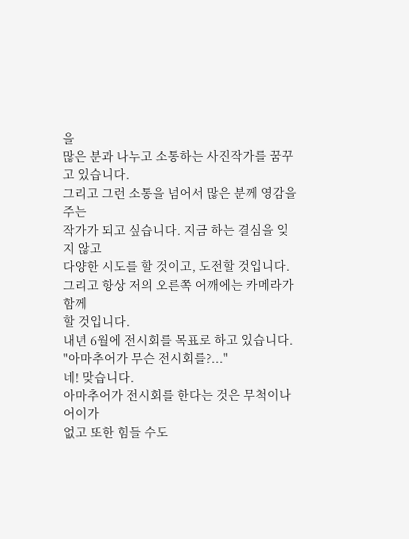을
많은 분과 나누고 소통하는 사진작가를 꿈꾸고 있습니다.
그리고 그런 소통을 넘어서 많은 분께 영감을 주는
작가가 되고 싶습니다. 지금 하는 결심을 잊지 않고
다양한 시도를 할 것이고, 도전할 것입니다.
그리고 항상 저의 오른쪽 어깨에는 카메라가 함께
할 것입니다.
내년 6월에 전시회를 목표로 하고 있습니다.
"아마추어가 무슨 전시회를?..."
네! 맞습니다.
아마추어가 전시회를 한다는 것은 무척이나 어이가
없고 또한 힘들 수도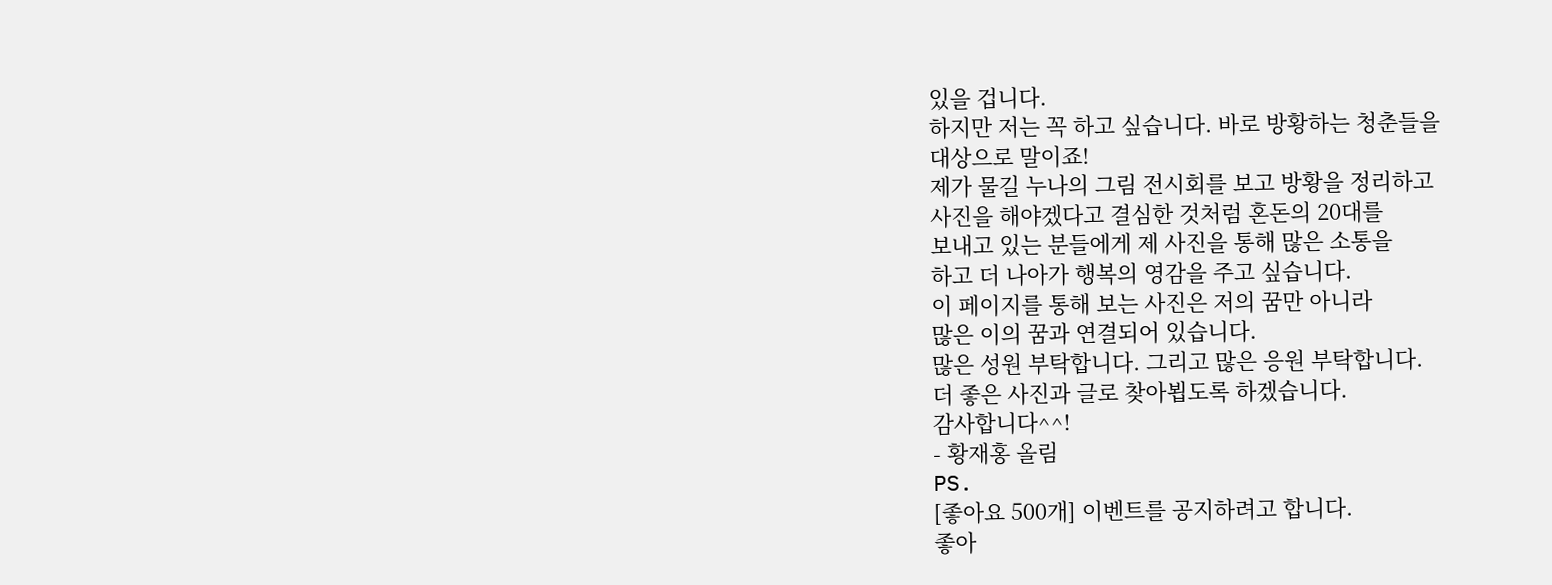있을 겁니다.
하지만 저는 꼭 하고 싶습니다. 바로 방황하는 청춘들을
대상으로 말이죠!
제가 물길 누나의 그림 전시회를 보고 방황을 정리하고
사진을 해야겠다고 결심한 것처럼 혼돈의 20대를
보내고 있는 분들에게 제 사진을 통해 많은 소통을
하고 더 나아가 행복의 영감을 주고 싶습니다.
이 페이지를 통해 보는 사진은 저의 꿈만 아니라
많은 이의 꿈과 연결되어 있습니다.
많은 성원 부탁합니다. 그리고 많은 응원 부탁합니다.
더 좋은 사진과 글로 찾아뵙도록 하겠습니다.
감사합니다^^!
- 황재홍 올림
PS.
[좋아요 500개] 이벤트를 공지하려고 합니다.
좋아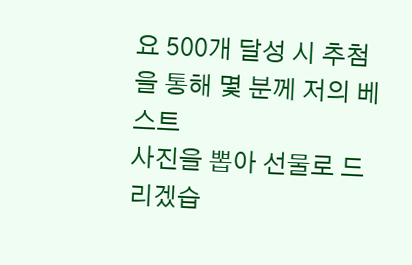요 500개 달성 시 추첨을 통해 몇 분께 저의 베스트
사진을 뽑아 선물로 드리겠습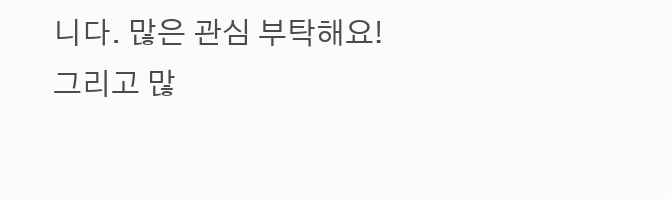니다. 많은 관심 부탁해요!
그리고 많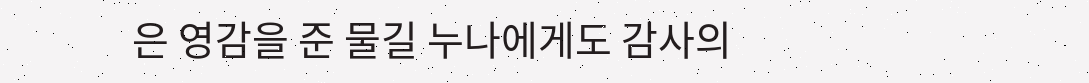은 영감을 준 물길 누나에게도 감사의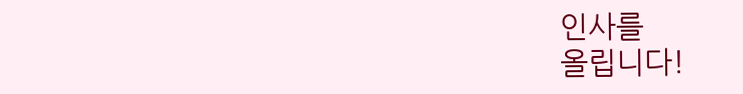인사를
올립니다!